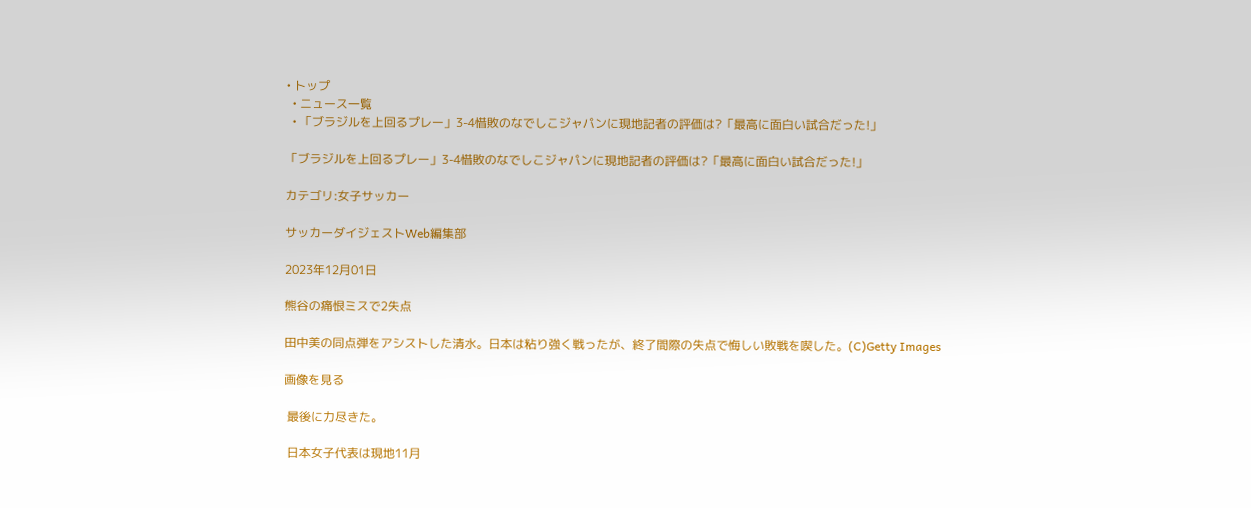• トップ
  • ニュース一覧
  • 「ブラジルを上回るプレー」3-4惜敗のなでしこジャパンに現地記者の評価は?「最高に面白い試合だった!」

「ブラジルを上回るプレー」3-4惜敗のなでしこジャパンに現地記者の評価は?「最高に面白い試合だった!」

カテゴリ:女子サッカー

サッカーダイジェストWeb編集部

2023年12月01日

熊谷の痛恨ミスで2失点

田中美の同点弾をアシストした清水。日本は粘り強く戦ったが、終了間際の失点で悔しい敗戦を喫した。(C)Getty Images

画像を見る

 最後に力尽きた。

 日本女子代表は現地11月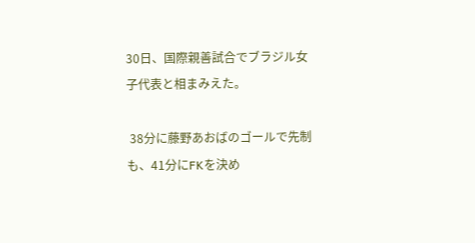30日、国際親善試合でブラジル女子代表と相まみえた。

 38分に藤野あおばのゴールで先制も、41分にFKを決め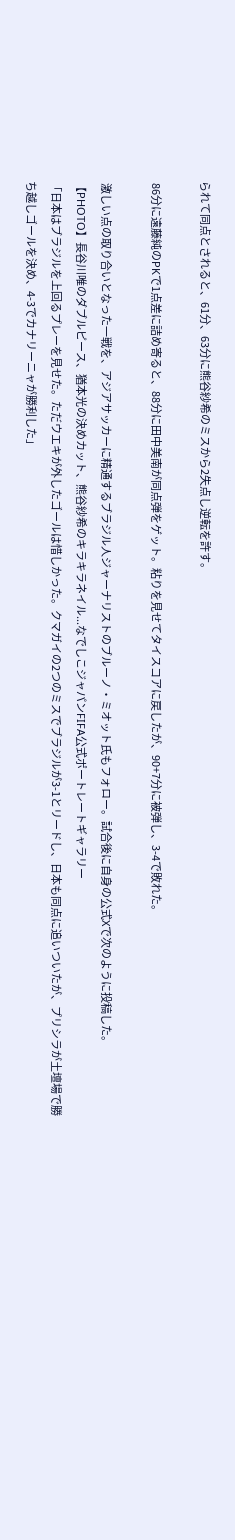られて同点とされると、61分、63分に熊谷紗希のミスから2失点し逆転を許す。

 86分に遠藤純のPKで1点差に詰め寄ると、88分に田中美南が同点弾をゲット。粘りを見せてタイスコアに戻したが、90+7分に被弾し、3-4で敗れた。

 激しい点の取り合いとなった一戦を、アジアサッカーに精通するブラジル人ジャーナリストのブルーノ・ミオット氏もフォロー。試合後に自身の公式Xで次のように投稿した。
【PHOTO】長谷川唯のダブルピース、猶本光の決めカット、熊谷紗希のキラキラネイル...なでしこジャパンFIFA公式ポートレートギャラリー
「日本はブラジルを上回るプレーを見せた。ただウエキが外したゴールは惜しかった。クマガイの2つのミスでブラジルが3-1とリードし、日本も同点に追いついたが、プリシラが土壇場で勝ち越しゴールを決め、4-3でカナリーニャが勝利した」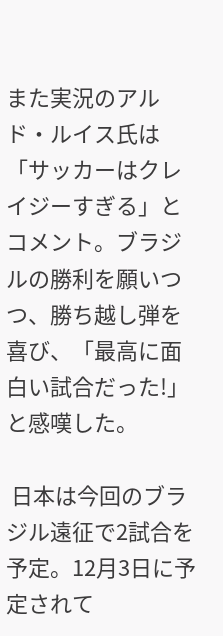また実況のアルド・ルイス氏は「サッカーはクレイジーすぎる」とコメント。ブラジルの勝利を願いつつ、勝ち越し弾を喜び、「最高に面白い試合だった!」と感嘆した。

 日本は今回のブラジル遠征で2試合を予定。12月3日に予定されて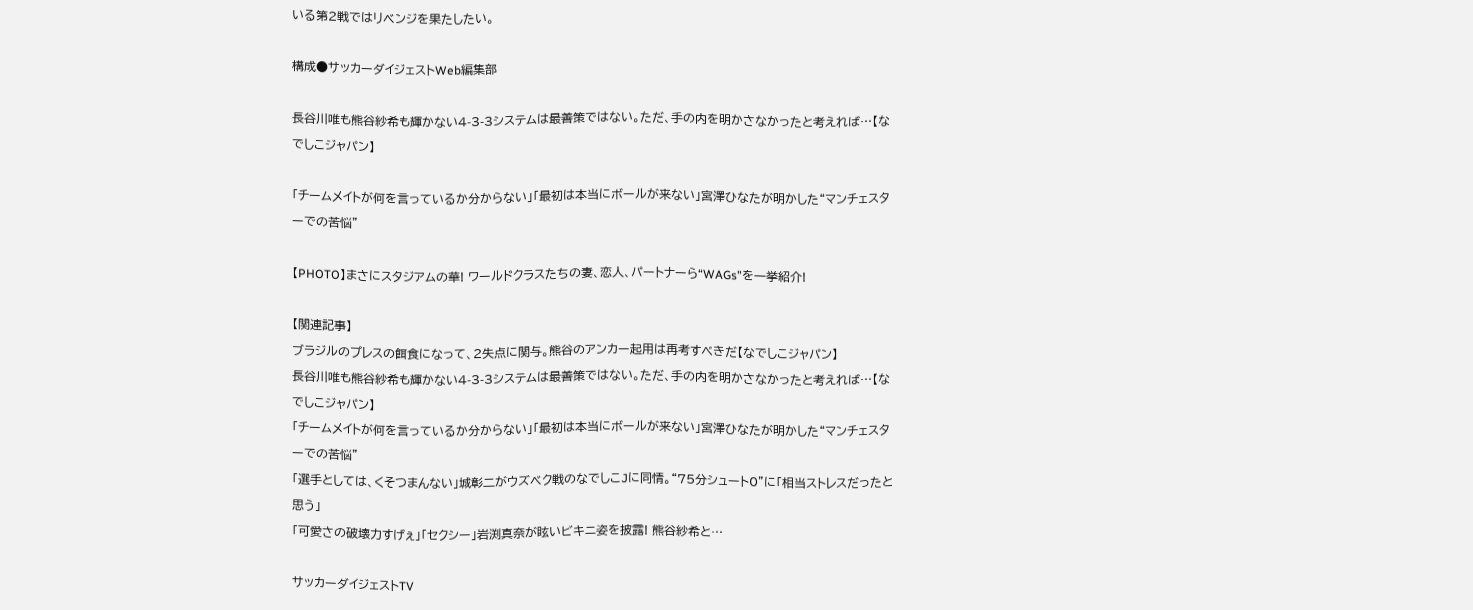いる第2戦ではリベンジを果たしたい。

構成●サッカーダイジェストWeb編集部

長谷川唯も熊谷紗希も輝かない4-3-3システムは最善策ではない。ただ、手の内を明かさなかったと考えれば…【なでしこジャパン】

「チームメイトが何を言っているか分からない」「最初は本当にボールが来ない」宮澤ひなたが明かした“マンチェスターでの苦悩”

【PHOTO】まさにスタジアムの華! ワールドクラスたちの妻、恋人、パートナーら“WAGs”を一挙紹介!

【関連記事】
ブラジルのプレスの餌食になって、2失点に関与。熊谷のアンカー起用は再考すべきだ【なでしこジャパン】
長谷川唯も熊谷紗希も輝かない4-3-3システムは最善策ではない。ただ、手の内を明かさなかったと考えれば…【なでしこジャパン】
「チームメイトが何を言っているか分からない」「最初は本当にボールが来ない」宮澤ひなたが明かした“マンチェスターでの苦悩”
「選手としては、くそつまんない」城彰二がウズベク戦のなでしこJに同情。“75分シュート0”に「相当ストレスだったと思う」
「可愛さの破壊力すげぇ」「セクシー」岩渕真奈が眩いビキニ姿を披露! 熊谷紗希と…

サッカーダイジェストTV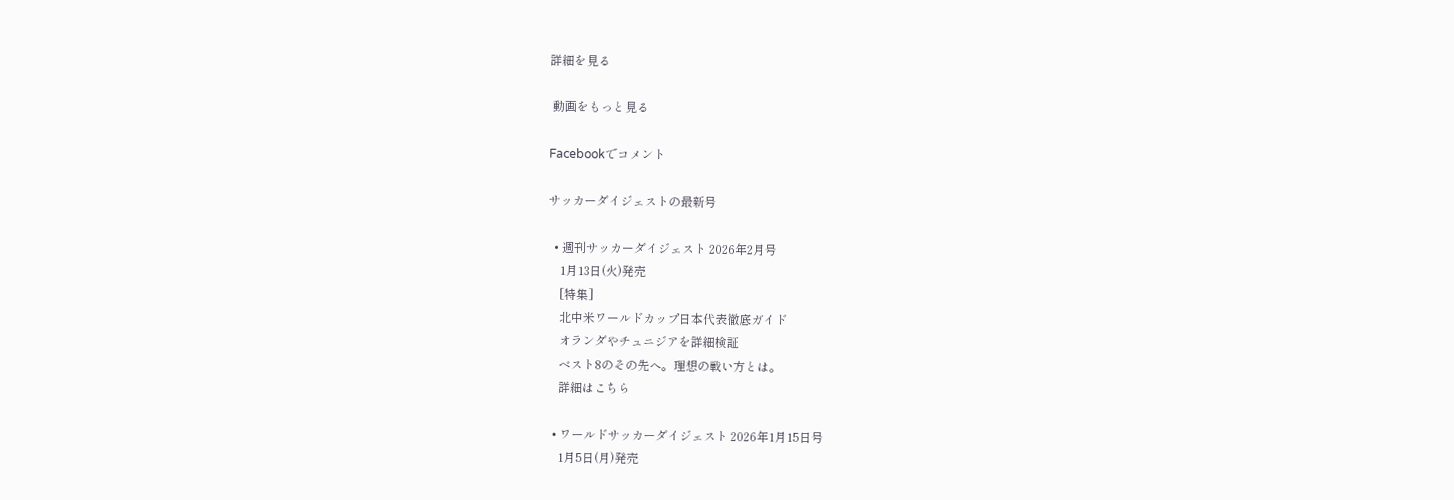詳細を見る

 動画をもっと見る

Facebookでコメント

サッカーダイジェストの最新号

  • 週刊サッカーダイジェスト 2026年2月号
    1月13日(火)発売
    [特集]
    北中米ワールドカップ日本代表徹底ガイド
    オランダやチュニジアを詳細検証
    ベスト8のその先へ。理想の戦い方とは。
    詳細はこちら

  • ワールドサッカーダイジェスト 2026年1月15日号
    1月5日(月)発売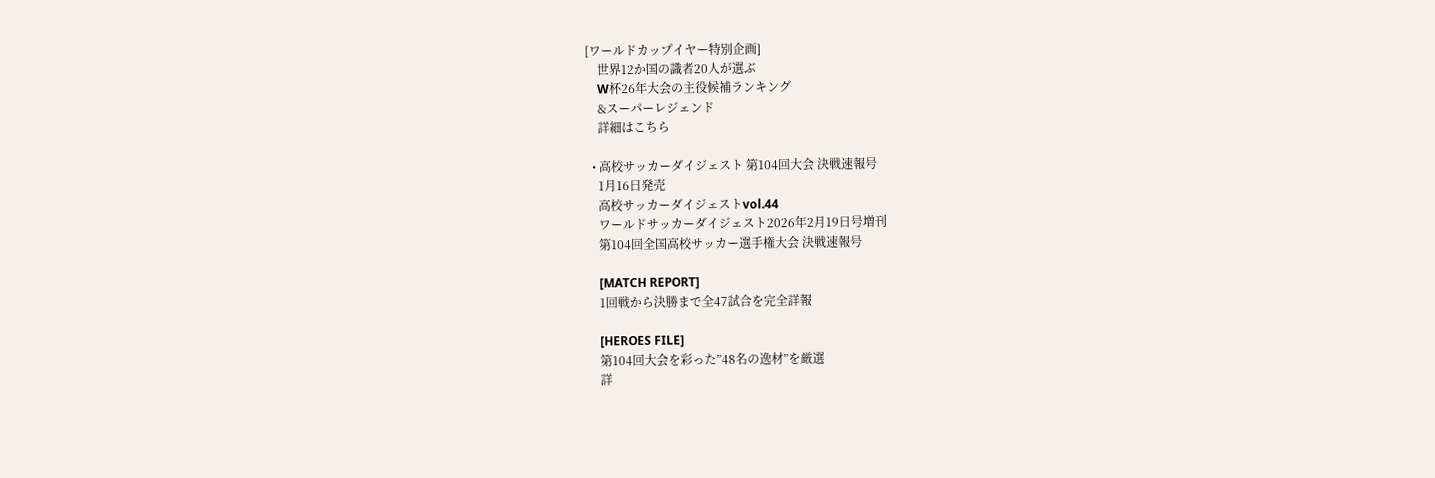[ワールドカップイヤー特別企画]
    世界12か国の識者20人が選ぶ
    W杯26年大会の主役候補ランキング
    &スーパーレジェンド
    詳細はこちら

  • 高校サッカーダイジェスト 第104回大会 決戦速報号
    1月16日発売
    高校サッカーダイジェストvol.44
    ワールドサッカーダイジェスト2026年2月19日号増刊
    第104回全国高校サッカー選手権大会 決戦速報号

    [MATCH REPORT]
    1回戦から決勝まで全47試合を完全詳報

    [HEROES FILE]
    第104回大会を彩った”48名の逸材”を厳選
    詳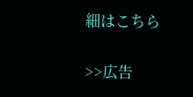細はこちら

>>広告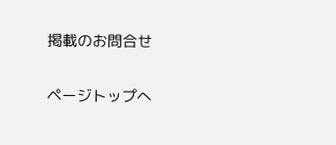掲載のお問合せ

ページトップへ